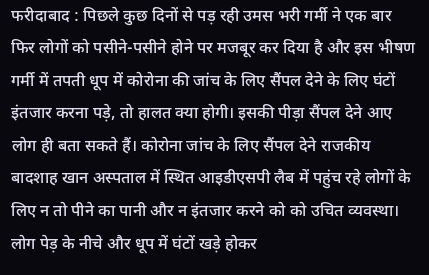फरीदाबाद : पिछले कुछ दिनों से पड़ रही उमस भरी गर्मी ने एक बार फिर लोगों को पसीने-पसीने होने पर मजबूर कर दिया है और इस भीषण गर्मी में तपती धूप में कोरोना की जांच के लिए सैंपल देने के लिए घंटों इंतजार करना पड़े, तो हालत क्या होगी। इसकी पीड़ा सैंपल देने आए लोग ही बता सकते हैं। कोरोना जांच के लिए सैंपल देने राजकीय बादशाह खान अस्पताल में स्थित आइडीएसपी लैब में पहुंच रहे लोगों के लिए न तो पीने का पानी और न इंतजार करने को को उचित व्यवस्था। लोग पेड़ के नीचे और धूप में घंटों खड़े होकर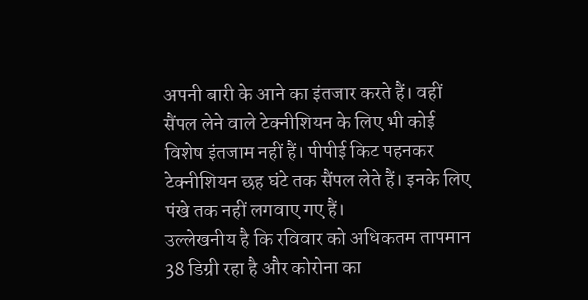अपनी बारी के आने का इंतजार करते हैं। वहीं सैंपल लेने वाले टेक्नीशियन के लिए भी कोई विशेष इंतजाम नहीं हैं। पीपीई किट पहनकर टेक्नीशियन छह घंटे तक सैंपल लेते हैं। इनके लिए पंखे तक नहीं लगवाए गए हैं।
उल्लेखनीय है कि रविवार को अधिकतम तापमान 38 डिग्री रहा है और कोरोना का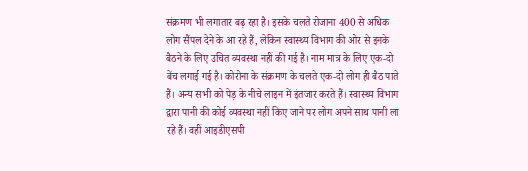संक्रमण भी लगातार बढ़ रहा है। इसके चलते रोजाना 400 से अधिक लोग सैंपल देने के आ रहे हैं, लेकिन स्वास्थ्य विभाग की ओर से इनके बैठने के लिए उचित व्यवस्था नहीं की गई है। नाम मात्र के लिए एक-दो बेंच लगाई गई है। कोरोना के संक्रमण के चलते एक-दो लोग ही बैठ पाते हैं। अन्य सभी को पेड़ के नीचे लाइन में इंतजार करते हैं। स्वास्थ्य विभाग द्वारा पानी की कोई व्यवस्था नहीं किए जाने पर लोग अपने साथ पानी ला रहे हैं। वहीं आइडीएसपी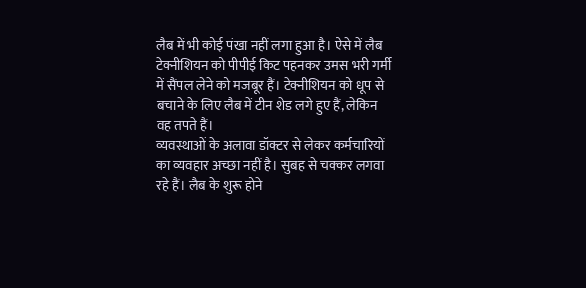लैब में भी कोई पंखा नहीं लगा हुआ है। ऐसे में लैब टेक्नीशियन को पीपीई किट पहनकर उमस भरी गर्मी में सैंपल लेने को मजबूर हैं। टेक्नीशियन को धूप से बचाने के लिए लैब में टीन शेड लगे हुए हैं, लेकिन वह तपते हैं।
व्यवस्थाओं के अलावा डॉक्टर से लेकर कर्मचारियों का व्यवहार अच्छा नहीं है। सुबह से चक्कर लगवा रहे हैं। लैब के शुरू होने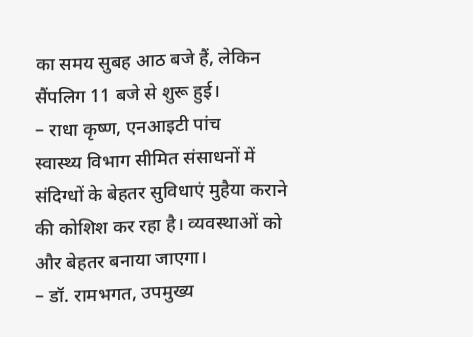का समय सुबह आठ बजे हैं, लेकिन सैंपलिग 11 बजे से शुरू हुई।
– राधा कृष्ण, एनआइटी पांच
स्वास्थ्य विभाग सीमित संसाधनों में संदिग्धों के बेहतर सुविधाएं मुहैया कराने की कोशिश कर रहा है। व्यवस्थाओं को और बेहतर बनाया जाएगा।
– डॉ. रामभगत, उपमुख्य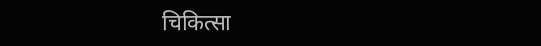चिकित्सा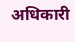अधिकारी